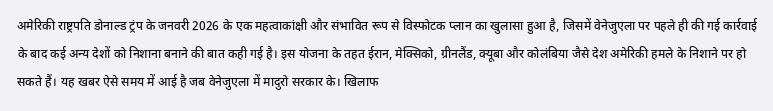अमेरिकी राष्ट्रपति डोनाल्ड ट्रंप के जनवरी 2026 के एक महत्वाकांक्षी और संभावित रूप से विस्फोटक प्लान का खुलासा हुआ है, जिसमें वेनेजुएला पर पहले ही की गई कार्रवाई के बाद कई अन्य देशों को निशाना बनाने की बात कही गई है। इस योजना के तहत ईरान, मेक्सिको, ग्रीनलैंड, क्यूबा और कोलंबिया जैसे देश अमेरिकी हमले के निशाने पर हो सकते हैं। यह खबर ऐसे समय में आई है जब वेनेजुएला में मादुरो सरकार के। खिलाफ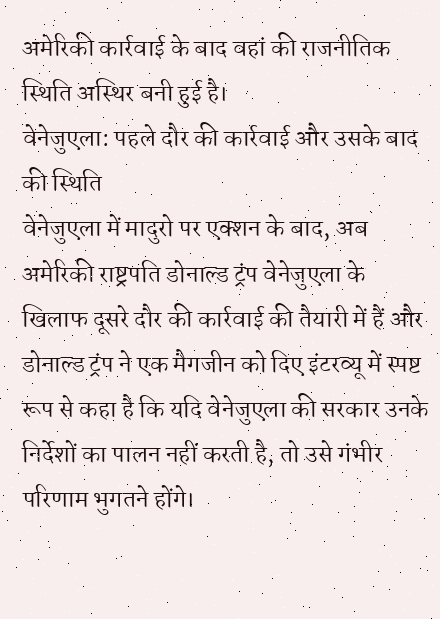अमेरिकी कार्रवाई के बाद वहां की राजनीतिक स्थिति अस्थिर बनी हुई है।
वेनेजुएला: पहले दौर की कार्रवाई और उसके बाद की स्थिति
वेनेजुएला में मादुरो पर एक्शन के बाद, अब अमेरिकी राष्ट्रपति डोनाल्ड ट्रंप वेनेजुएला के खिलाफ दूसरे दौर की कार्रवाई की तैयारी में हैं और डोनाल्ड ट्रंप ने एक मैगजीन को दिए इंटरव्यू में स्पष्ट रूप से कहा है कि यदि वेनेजुएला की सरकार उनके निर्देशों का पालन नहीं करती है, तो उसे गंभीर परिणाम भुगतने होंगे।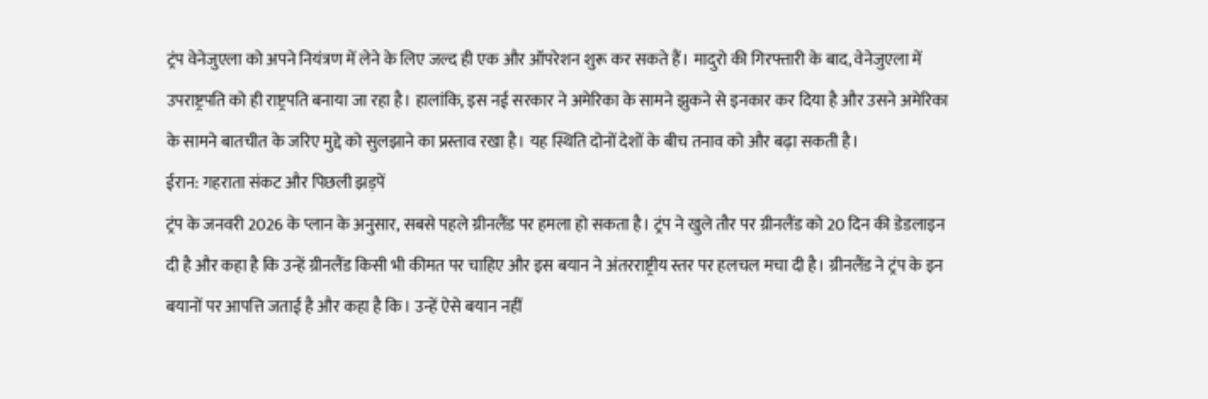ट्रंप वेनेजुएला को अपने नियंत्रण में लेने के लिए जल्द ही एक और ऑपरेशन शुरू कर सकते हैं। मादुरो की गिरफ्तारी के बाद, वेनेजुएला में उपराष्ट्रपति को ही राष्ट्रपति बनाया जा रहा है। हालांकि, इस नई सरकार ने अमेरिका के सामने झुकने से इनकार कर दिया है और उसने अमेरिका के सामने बातचीत के जरिए मुद्दे को सुलझाने का प्रस्ताव रखा है। यह स्थिति दोनों देशों के बीच तनाव को और बढ़ा सकती है।
ईरान: गहराता संकट और पिछली झड़पें
ट्रंप के जनवरी 2026 के प्लान के अनुसार, सबसे पहले ग्रीनलैंड पर हमला हो सकता है। ट्रंप ने खुले तौर पर ग्रीनलैंड को 20 दिन की डेडलाइन दी है और कहा है कि उन्हें ग्रीनलैंड किसी भी कीमत पर चाहिए और इस बयान ने अंतरराष्ट्रीय स्तर पर हलचल मचा दी है। ग्रीनलैंड ने ट्रंप के इन बयानों पर आपत्ति जताई है और कहा है कि। उन्हें ऐसे बयान नहीं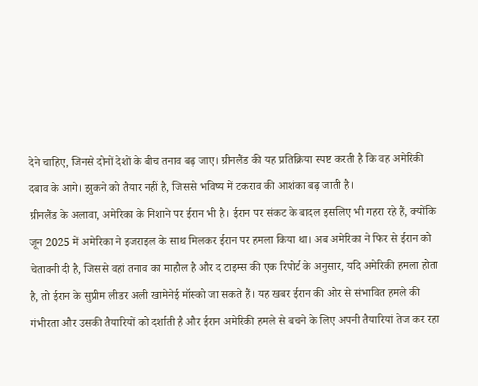देने चाहिए, जिनसे दोनों देशों के बीच तनाव बढ़ जाए। ग्रीनलैंड की यह प्रतिक्रिया स्पष्ट करती है कि वह अमेरिकी दबाव के आगे। झुकने को तैयार नहीं है, जिससे भविष्य में टकराव की आशंका बढ़ जाती है।
ग्रीनलैंड के अलावा, अमेरिका के निशाने पर ईरान भी है। ईरान पर संकट के बादल इसलिए भी गहरा रहे हैं, क्योंकि जून 2025 में अमेरिका ने इजराइल के साथ मिलकर ईरान पर हमला किया था। अब अमेरिका ने फिर से ईरान को चेतावनी दी है, जिससे वहां तनाव का माहौल है और द टाइम्स की एक रिपोर्ट के अनुसार, यदि अमेरिकी हमला होता है, तो ईरान के सुप्रीम लीडर अली खामेनेई मॉस्को जा सकते हैं। यह खबर ईरान की ओर से संभावित हमले की गंभीरता और उसकी तैयारियों को दर्शाती है और ईरान अमेरिकी हमले से बचने के लिए अपनी तैयारियां तेज कर रहा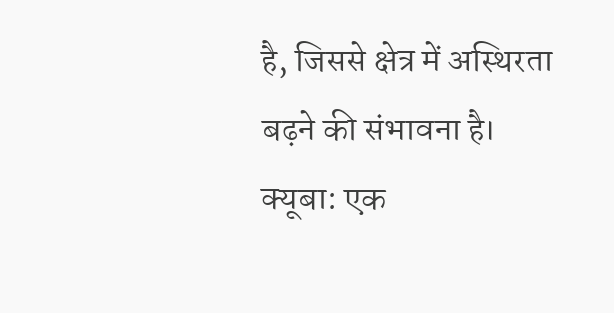है, जिससे क्षेत्र में अस्थिरता बढ़ने की संभावना है।
क्यूबा: एक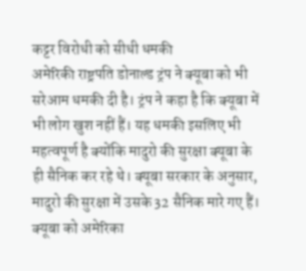कट्टर विरोधी को सीधी धमकी
अमेरिकी राष्ट्रपति डोनाल्ड ट्रंप ने क्यूबा को भी सरेआम धमकी दी है। ट्रंप ने कहा है कि क्यूबा में भी लोग खुश नहीं हैं। यह धमकी इसलिए भी महत्वपूर्ण है क्योंकि मादुरो की सुरक्षा क्यूबा के ही सैनिक कर रहे थे। क्यूबा सरकार के अनुसार, मादुरो की सुरक्षा में उसके 32 सैनिक मारे गए हैं। क्यूबा को अमेरिका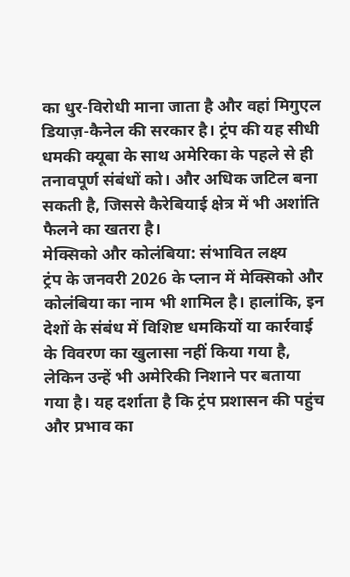का धुर-विरोधी माना जाता है और वहां मिगुएल डियाज़-कैनेल की सरकार है। ट्रंप की यह सीधी धमकी क्यूबा के साथ अमेरिका के पहले से ही तनावपूर्ण संबंधों को। और अधिक जटिल बना सकती है, जिससे कैरेबियाई क्षेत्र में भी अशांति फैलने का खतरा है।
मेक्सिको और कोलंबिया: संभावित लक्ष्य
ट्रंप के जनवरी 2026 के प्लान में मेक्सिको और कोलंबिया का नाम भी शामिल है। हालांकि, इन देशों के संबंध में विशिष्ट धमकियों या कार्रवाई के विवरण का खुलासा नहीं किया गया है, लेकिन उन्हें भी अमेरिकी निशाने पर बताया गया है। यह दर्शाता है कि ट्रंप प्रशासन की पहुंच और प्रभाव का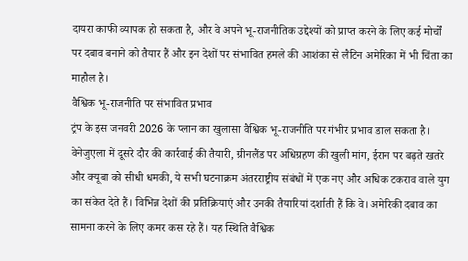दायरा काफी व्यापक हो सकता है, और वे अपने भू-राजनीतिक उद्देश्यों को प्राप्त करने के लिए कई मोर्चों पर दबाव बनाने को तैयार हैं और इन देशों पर संभावित हमले की आशंका से लैटिन अमेरिका में भी चिंता का माहौल है।
वैश्विक भू-राजनीति पर संभावित प्रभाव
ट्रंप के इस जनवरी 2026 के प्लान का खुलासा वैश्विक भू-राजनीति पर गंभीर प्रभाव डाल सकता है। वेनेजुएला में दूसरे दौर की कार्रवाई की तैयारी, ग्रीनलैंड पर अधिग्रहण की खुली मांग, ईरान पर बढ़ते खतरे और क्यूबा को सीधी धमकी, ये सभी घटनाक्रम अंतरराष्ट्रीय संबंधों में एक नए और अधिक टकराव वाले युग का संकेत देते हैं। विभिन्न देशों की प्रतिक्रियाएं और उनकी तैयारियां दर्शाती हैं कि वे। अमेरिकी दबाव का सामना करने के लिए कमर कस रहे हैं। यह स्थिति वैश्विक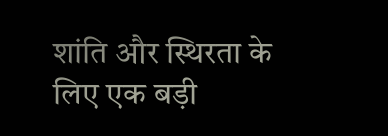शांति और स्थिरता के लिए एक बड़ी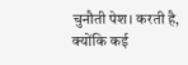चुनौती पेश। करती है, क्योंकि कई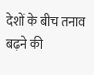देशों के बीच तनाव बढ़ने की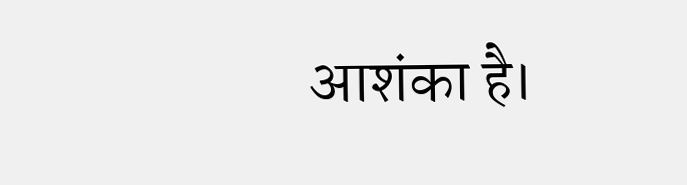आशंका है।